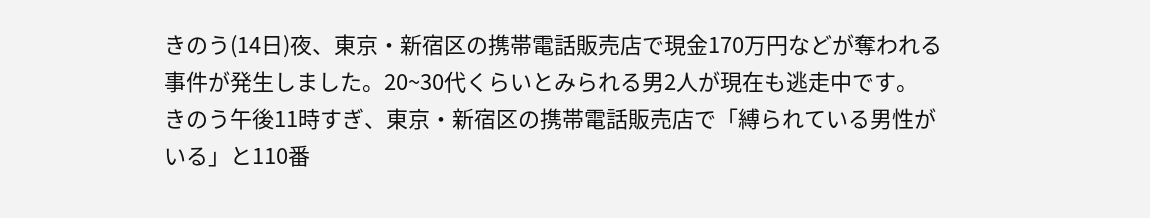きのう(14日)夜、東京・新宿区の携帯電話販売店で現金170万円などが奪われる事件が発生しました。20~30代くらいとみられる男2人が現在も逃走中です。
きのう午後11時すぎ、東京・新宿区の携帯電話販売店で「縛られている男性がいる」と110番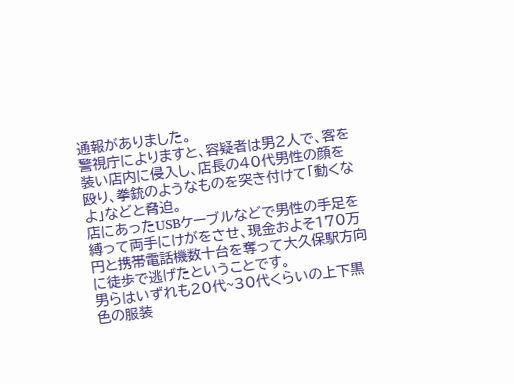通報がありました。
警視庁によりますと、容疑者は男2人で、客を装い店内に侵入し、店長の40代男性の顔を殴り、拳銃のようなものを突き付けて「動くなよ」などと脅迫。
店にあったUSBケーブルなどで男性の手足を縛って両手にけがをさせ、現金およそ170万円と携帯電話機数十台を奪って大久保駅方向に徒歩で逃げたということです。
男らはいずれも20代~30代くらいの上下黒色の服装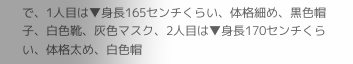で、1人目は▼身長165センチくらい、体格細め、黒色帽子、白色靴、灰色マスク、2人目は▼身長170センチくらい、体格太め、白色帽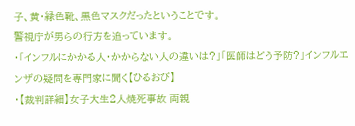子、黄・緑色靴、黒色マスクだったということです。
警視庁が男らの行方を追っています。
・「インフルにかかる人・かからない人の違いは?」「医師はどう予防?」インフルエンザの疑問を専門家に聞く【ひるおび】
・【裁判詳細】女子大生2人焼死事故 両親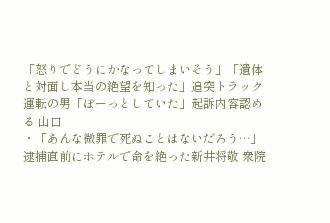「怒りでどうにかなってしまいそう」「遺体と対面し本当の絶望を知った」追突トラック運転の男「ぼーっとしていた」起訴内容認める 山口
・「あんな微罪で死ぬことはないだろう…」逮捕直前にホテルで命を絶った新井将敬 衆院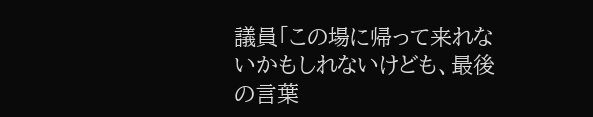議員「この場に帰って来れないかもしれないけども、最後の言葉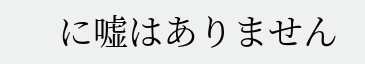に嘘はありません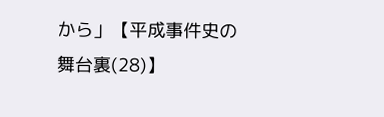から」【平成事件史の舞台裏(28)】